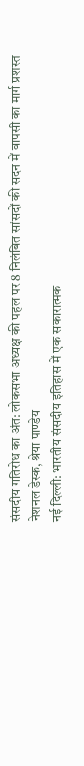संसदीय गतिरोध का अंत: लोकसभा अध्यक्ष की पहल पर 8 निलंबित सांसदों की सदन में वापसी का मार्ग प्रशस्त
नेशनल डेस्क, श्रेया पाण्डेय
नई दिल्ली: भारतीय संसदीय इतिहास में एक सकारात्मक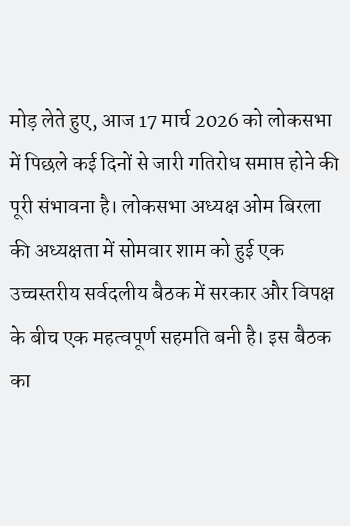मोड़ लेते हुए, आज 17 मार्च 2026 को लोकसभा में पिछले कई दिनों से जारी गतिरोध समाप्त होने की पूरी संभावना है। लोकसभा अध्यक्ष ओम बिरला की अध्यक्षता में सोमवार शाम को हुई एक उच्चस्तरीय सर्वदलीय बैठक में सरकार और विपक्ष के बीच एक महत्वपूर्ण सहमति बनी है। इस बैठक का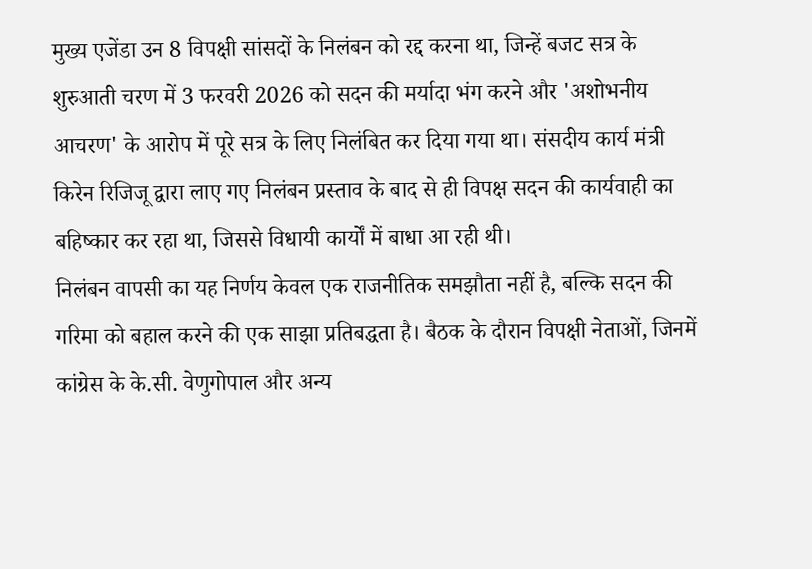मुख्य एजेंडा उन 8 विपक्षी सांसदों के निलंबन को रद्द करना था, जिन्हें बजट सत्र के शुरुआती चरण में 3 फरवरी 2026 को सदन की मर्यादा भंग करने और 'अशोभनीय आचरण' के आरोप में पूरे सत्र के लिए निलंबित कर दिया गया था। संसदीय कार्य मंत्री किरेन रिजिजू द्वारा लाए गए निलंबन प्रस्ताव के बाद से ही विपक्ष सदन की कार्यवाही का बहिष्कार कर रहा था, जिससे विधायी कार्यों में बाधा आ रही थी।
निलंबन वापसी का यह निर्णय केवल एक राजनीतिक समझौता नहीं है, बल्कि सदन की गरिमा को बहाल करने की एक साझा प्रतिबद्धता है। बैठक के दौरान विपक्षी नेताओं, जिनमें कांग्रेस के के.सी. वेणुगोपाल और अन्य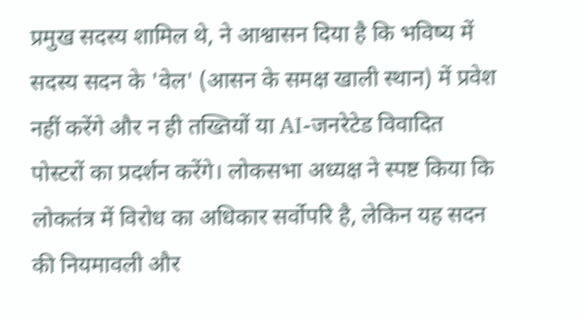प्रमुख सदस्य शामिल थे, ने आश्वासन दिया है कि भविष्य में सदस्य सदन के 'वेल' (आसन के समक्ष खाली स्थान) में प्रवेश नहीं करेंगे और न ही तख्तियों या AI-जनरेटेड विवादित पोस्टरों का प्रदर्शन करेंगे। लोकसभा अध्यक्ष ने स्पष्ट किया कि लोकतंत्र में विरोध का अधिकार सर्वोपरि है, लेकिन यह सदन की नियमावली और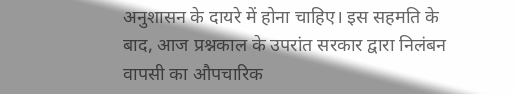अनुशासन के दायरे में होना चाहिए। इस सहमति के बाद, आज प्रश्नकाल के उपरांत सरकार द्वारा निलंबन वापसी का औपचारिक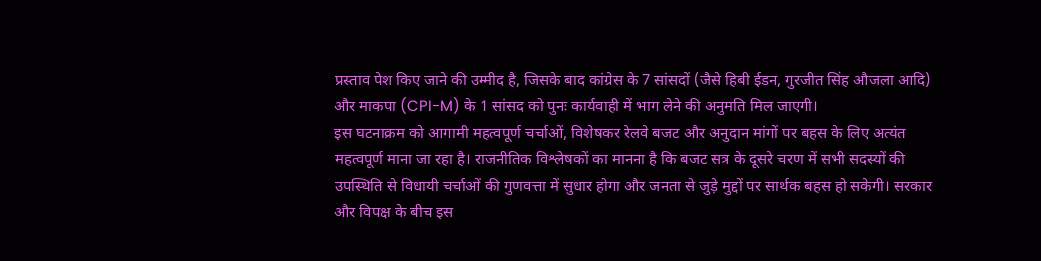प्रस्ताव पेश किए जाने की उम्मीद है, जिसके बाद कांग्रेस के 7 सांसदों (जैसे हिबी ईडन, गुरजीत सिंह औजला आदि) और माकपा (CPI-M) के 1 सांसद को पुनः कार्यवाही में भाग लेने की अनुमति मिल जाएगी।
इस घटनाक्रम को आगामी महत्वपूर्ण चर्चाओं, विशेषकर रेलवे बजट और अनुदान मांगों पर बहस के लिए अत्यंत महत्वपूर्ण माना जा रहा है। राजनीतिक विश्लेषकों का मानना है कि बजट सत्र के दूसरे चरण में सभी सदस्यों की उपस्थिति से विधायी चर्चाओं की गुणवत्ता में सुधार होगा और जनता से जुड़े मुद्दों पर सार्थक बहस हो सकेगी। सरकार और विपक्ष के बीच इस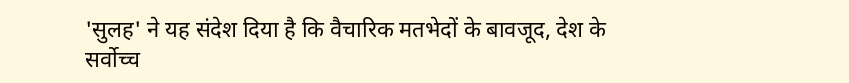'सुलह' ने यह संदेश दिया है कि वैचारिक मतभेदों के बावजूद, देश के सर्वोच्च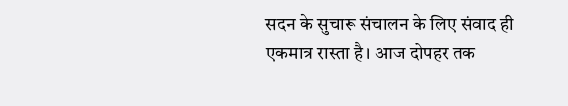सदन के सुचारू संचालन के लिए संवाद ही एकमात्र रास्ता है। आज दोपहर तक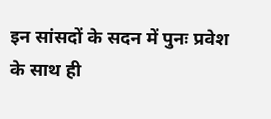इन सांसदों के सदन में पुनः प्रवेश के साथ ही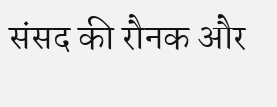संसद की रौनक और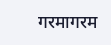गरमागरम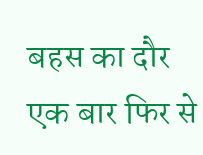बहस का दौर एक बार फिर से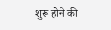शुरू होने की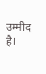उम्मीद है।